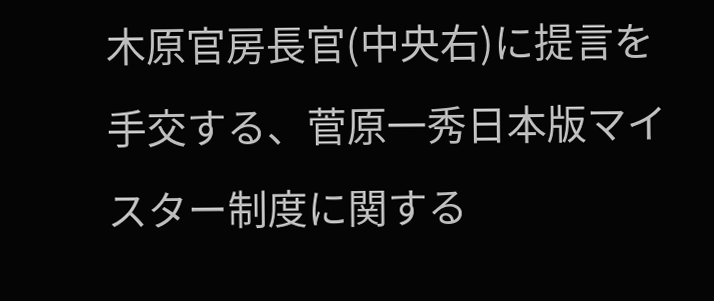木原官房長官(中央右)に提言を手交する、菅原一秀日本版マイスター制度に関する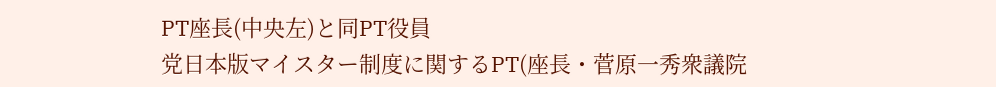PT座長(中央左)と同PT役員
党日本版マイスター制度に関するPT(座長・菅原一秀衆議院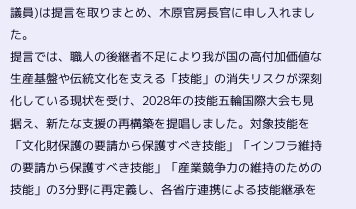議員)は提言を取りまとめ、木原官房長官に申し入れました。
提言では、職人の後継者不足により我が国の高付加価値な生産基盤や伝統文化を支える「技能」の消失リスクが深刻化している現状を受け、2028年の技能五輪国際大会も見据え、新たな支援の再構築を提唱しました。対象技能を「文化財保護の要請から保護すべき技能」「インフラ維持の要請から保護すべき技能」「産業競争力の維持のための技能」の3分野に再定義し、各省庁連携による技能継承を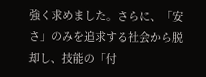強く求めました。さらに、「安さ」のみを追求する社会から脱却し、技能の「付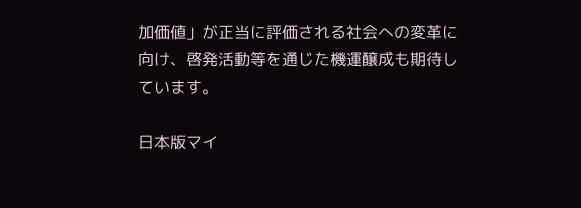加価値」が正当に評価される社会への変革に向け、啓発活動等を通じた機運醸成も期待しています。

日本版マイ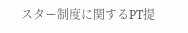スター制度に関するPT提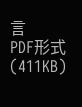言
PDF形式 (411KB)